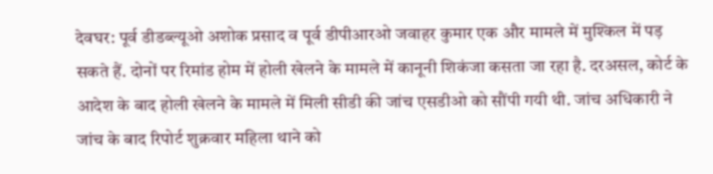देवघर: पूर्व डीडब्ल्यूओ अशोक प्रसाद व पूर्व डीपीआरओ जवाहर कुमार एक और मामले में मुश्किल में पड़ सकते हैं. दोनों पर रिमांड होम में होली खेलने के मामले में कानूनी शिकंजा कसता जा रहा है. दरअसल, कोर्ट के आदेश के बाद होली खेलने के मामले में मिली सीडी की जांच एसडीओ को सौंपी गयी थी. जांच अधिकारी ने जांच के बाद रिपोर्ट शुक्रवार महिला थाने को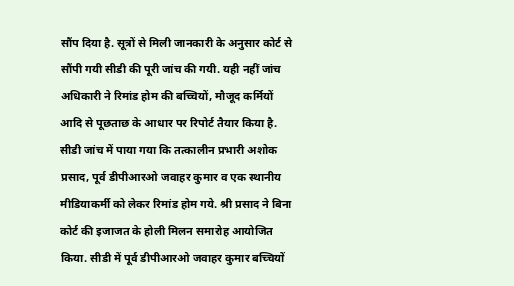सौंप दिया है. सूत्रों से मिली जानकारी के अनुसार कोर्ट से सौंपी गयी सीडी की पूरी जांच की गयी. यही नहीं जांच अधिकारी ने रिमांड होम की बच्चियों, मौजूद कर्मियों आदि से पूछताछ के आधार पर रिपोर्ट तैयार किया है.
सीडी जांच में पाया गया कि तत्कालीन प्रभारी अशोक प्रसाद, पूर्व डीपीआरओ जवाहर कुमार व एक स्थानीय मीडियाकर्मी को लेकर रिमांड होम गये. श्री प्रसाद ने बिना कोर्ट की इजाजत के होली मिलन समारोह आयोजित किया. सीडी में पूर्व डीपीआरओ जवाहर कुमार बच्चियों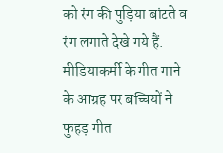को रंग की पुड़िया बांटते व रंग लगाते देखे गये हैं.
मीडियाकर्मी के गीत गाने के आग्रह पर बच्चियों ने फुहड़ गीत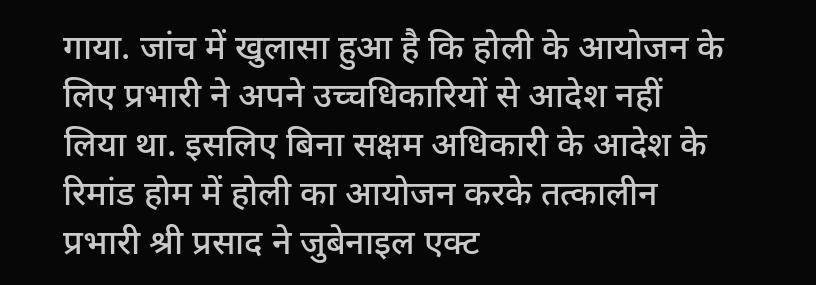गाया. जांच में खुलासा हुआ है कि होली के आयोजन के लिए प्रभारी ने अपने उच्चधिकारियों से आदेश नहीं लिया था. इसलिए बिना सक्षम अधिकारी के आदेश के रिमांड होम में होली का आयोजन करके तत्कालीन प्रभारी श्री प्रसाद ने जुबेनाइल एक्ट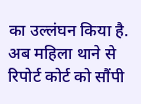का उल्लंघन किया है. अब महिला थाने से रिपोर्ट कोर्ट को सौंपी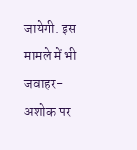जायेगी. इस मामले में भी जवाहर-अशोक पर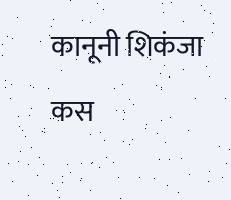कानूनी शिकंजा कस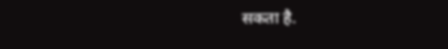सकता है.